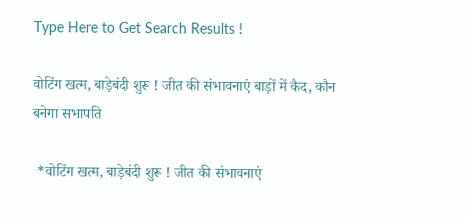Type Here to Get Search Results !

वोटिंग खत्म, बाड़ेबंदी शुरू ! जीत की संभावनाएं बाड़ों में कैद, कौन बनेगा सभापति

 *वोटिंग खत्म, बाड़ेबंदी शुरू ! जीत की संभावनाएं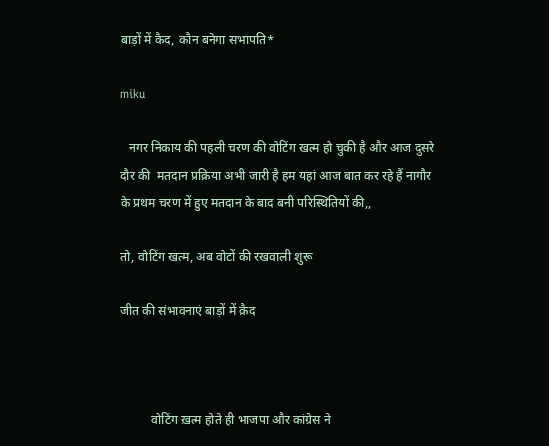बाड़ों में कैद, कौन बनेगा सभापति*

miku

   नगर निकाय की पहली चरण की वोटिंग खत्म हो चुकी है और आज दुसरे दौर की  मतदान प्रक्रिया अभी जारी है हम यहां आज बात कर रहे हैं नागौर के प्रथम चरण में हुए मतदान के बाद बनी परिस्थितियों की,,

तो, वोटिंग खत्म, अब वोटों की रखवाली शुरू

जीत की संभावनाएं बाड़ों में क़ैद



          वोटिंग ख़त्म होते ही भाजपा और कांग्रेस ने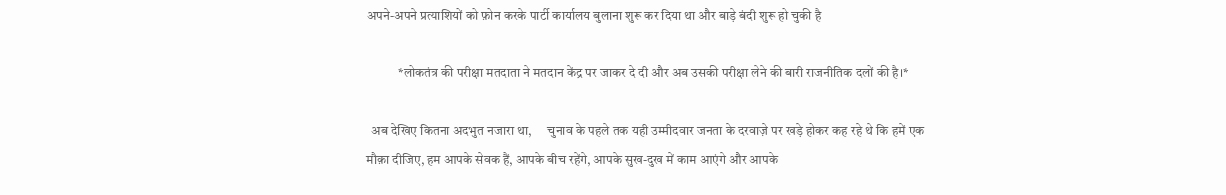अपने-अपने प्रत्याशियों को फ़ोन करके पार्टी कार्यालय बुलाना शुरू कर दिया था और बाड़े बंदी शुरू हो चुकी है

            *लोकतंत्र की परीक्षा मतदाता ने मतदान केंद्र पर जाकर दे दी और अब उसकी परीक्षा लेने की बारी राजनीतिक दलों की है।*

  अब देखिए कितना अदभुत नजारा था,      चुनाव के पहले तक यही उम्मीदवार जनता के दरवाज़े पर खड़े होकर कह रहे थे कि हमें एक मौक़ा दीजिए, हम आपके सेवक हैं, आपके बीच रहेंगे, आपके सुख-दुख में काम आएंगे और आपके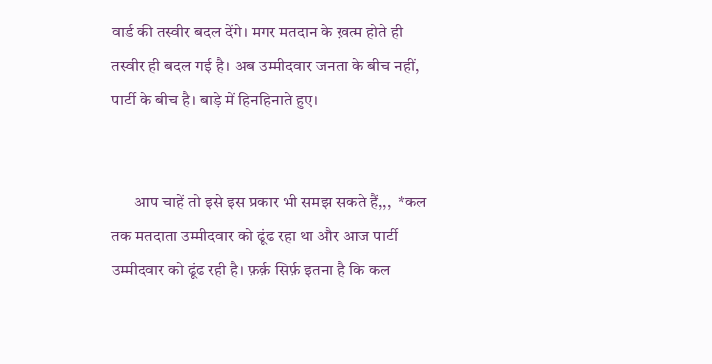वार्ड की तस्वीर बदल देंगे। मगर मतदान के ख़त्म होते ही तस्वीर ही बदल गई है। अब उम्मीदवार जनता के बीच नहीं, पार्टी के बीच है। बाड़े में हिनहिनाते हुए।


       आप चाहें तो इसे इस प्रकार भी समझ सकते हैं,,,  *कल तक मतदाता उम्मीदवार को ढूंढ रहा था और आज पार्टी उम्मीदवार को ढूंढ रही है। फ़र्क़ सिर्फ़ इतना है कि कल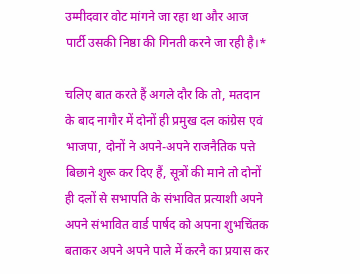उम्मीदवार वोट मांगने जा रहा था और आज पार्टी उसकी निष्ठा की गिनती करने जा रही है।*

चलिए बात करते हैं अगले दौर कि तो, मतदान के बाद नागौर में दोनों ही प्रमुख दल कांग्रेस एवं भाजपा, दोनों ने अपने-अपने राजनैतिक पत्ते बिछाने शुरू कर दिए हैं, सूत्रों की माने तो दोनों ही दलों से सभापति के संभावित प्रत्याशी अपने अपने संभावित वार्ड पार्षद को अपना शुभचिंतक बताकर अपने अपने पाले में करनै का प्रयास कर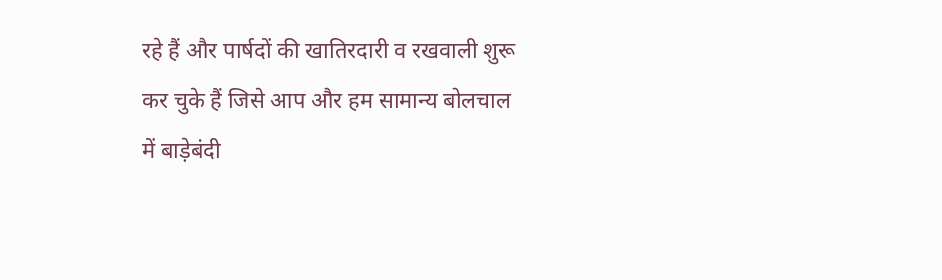रहे हैं और पार्षदों की खातिरदारी व रखवाली शुरू कर चुके हैं जिसे आप और हम सामान्य बोलचाल में बाड़ेबंदी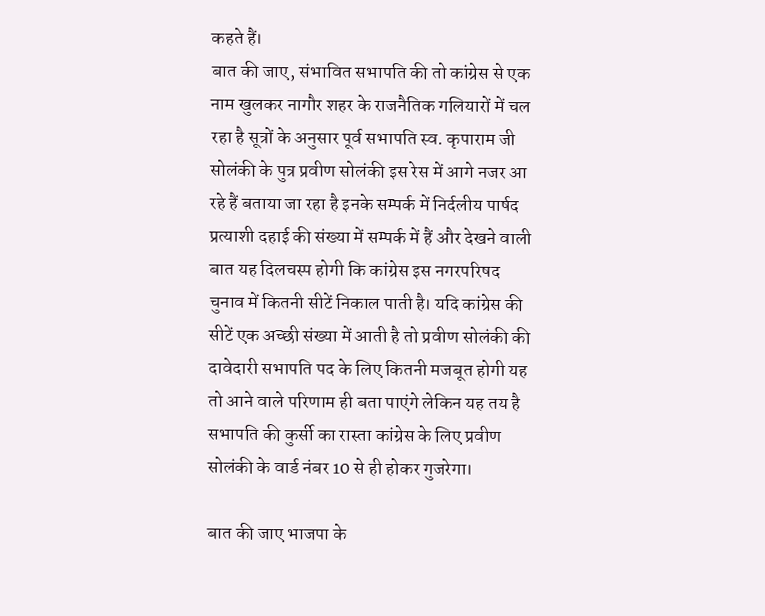कहते हैं।
बात की जाए, संभावित सभापति की तो कांग्रेस से एक नाम खुलकर नागौर शहर के राजनैतिक गलियारों में चल रहा है सूत्रों के अनुसार पूर्व सभापति स्व. कृपाराम जी सोलंकी के पुत्र प्रवीण सोलंकी इस रेस में आगे नजर आ रहे हैं बताया जा रहा है इनके सम्पर्क में निर्दलीय पार्षद प्रत्याशी दहाई की संख्या में सम्पर्क में हैं और देखने वाली बात यह दिलचस्प होगी कि कांग्रेस इस नगरपरिषद चुनाव में कितनी सीटें निकाल पाती है। यदि कांग्रेस की सीटें एक अच्छी संख्या में आती है तो प्रवीण सोलंकी की दावेदारी सभापति पद के लिए कितनी मजबूत होगी यह तो आने वाले परिणाम ही बता पाएंगे लेकिन यह तय है सभापति की कुर्सी का रास्ता कांग्रेस के लिए प्रवीण सोलंकी के वार्ड नंबर 10 से ही होकर गुजरेगा।

बात की जाए भाजपा के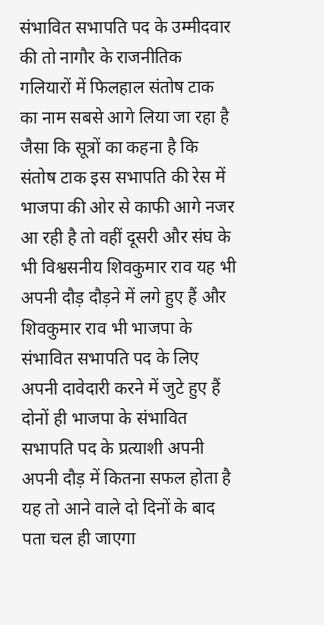संभावित सभापति पद के उम्मीदवार की तो नागौर के राजनीतिक गलियारों में फिलहाल संतोष टाक का नाम सबसे आगे लिया जा रहा है जैसा कि सूत्रों का कहना है कि संतोष टाक इस सभापति की रेस में भाजपा की ओर से काफी आगे नजर आ रही है तो वहीं दूसरी और संघ के भी विश्वसनीय शिवकुमार राव यह भी अपनी दौड़ दौड़ने में लगे हुए हैं और शिवकुमार राव भी भाजपा के संभावित सभापति पद के लिए अपनी दावेदारी करने में जुटे हुए हैं दोनों ही भाजपा के संभावित सभापति पद के प्रत्याशी अपनी अपनी दौड़ में कितना सफल होता है यह तो आने वाले दो दिनों के बाद पता चल ही जाएगा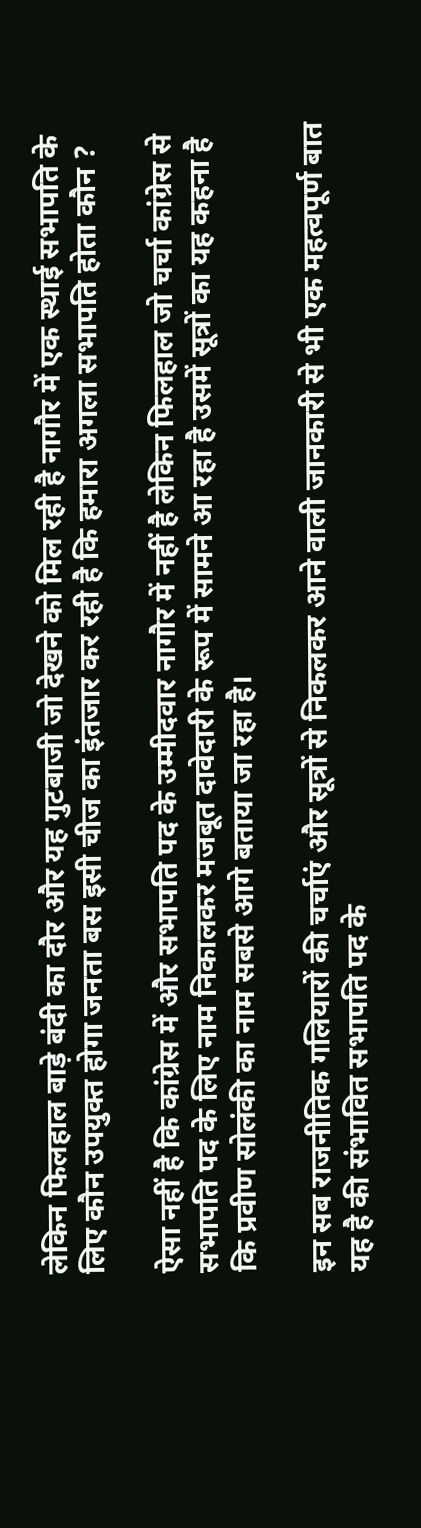लेकिन फिलहाल बाड़े बंदी का दौर और यह गुटबाजी जो देखने को मिल रही है नागौर में एक स्थाई सभापति के लिए कौन उपयुक्त होगा जनता बस इसी चीज का इंतजार कर रही है कि हमारा अगला सभापति होता कौन ?

ऐसा नहीं है कि कांग्रेस में और सभापति पद के उम्मीदवार नागौर में नहीं है लेकिन फिलहाल जो चर्चा कांग्रेस से सभापति पद के लिए नाम निकालकर मजबूत दावेदारी के रूप में सामने आ रहा है उसमें सूत्रों का यह कहना है कि प्रवीण सोलंकी का नाम सबसे आगे बताया जा रहा है।

इन सब राजनीतिक गलियारों की चर्चाएं और सूत्रों से निकलकर आने वाली जानकारी से भी एक महत्वपूर्ण बात यह है की संभावित सभापति पद के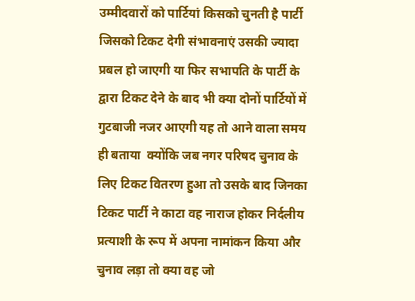उम्मीदवारों को पार्टियां किसको चुनती है पार्टी जिसको टिकट देगी संभावनाएं उसकी ज्यादा प्रबल हो जाएगी या फिर सभापति के पार्टी के द्वारा टिकट देने के बाद भी क्या दोनों पार्टियों में गुटबाजी नजर आएगी यह तो आने वाला समय ही बताया  क्योंकि जब नगर परिषद चुनाव के लिए टिकट वितरण हुआ तो उसके बाद जिनका टिकट पार्टी ने काटा वह नाराज होकर निर्दलीय प्रत्याशी के रूप में अपना नामांकन किया और चुनाव लड़ा तो क्या वह जो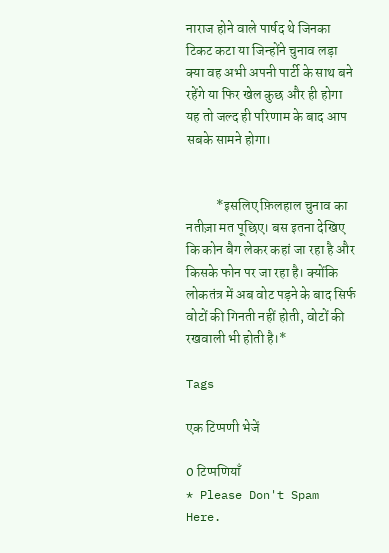नाराज होने वाले पार्षद थे जिनका टिकट कटा या जिन्होंने चुनाव लड़ा क्या वह अभी अपनी पार्टी के साथ बने रहेंगे या फिर खेल कुछ और ही होगा यह तो जल्द ही परिणाम के बाद आप सबके सामने होगा।


           *इसलिए फ़िलहाल चुनाव का नतीज़ा मत पूछिए। बस इतना देखिए कि कोन बैग लेकर कहां जा रहा है और किसके फोन पर जा रहा है। क्योंकि लोकतंत्र में अब वोट पड़ने के बाद सिर्फ वोटों की गिनती नहीं होती, वोटों की रखवाली भी होती है।*

Tags

एक टिप्पणी भेजें

0 टिप्पणियाँ
* Please Don't Spam Here.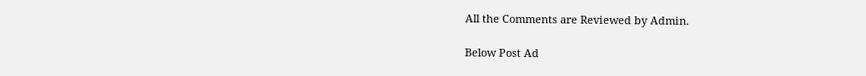All the Comments are Reviewed by Admin.

Below Post Ad